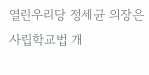열린우리당 정세균 의장은 사립학교법 개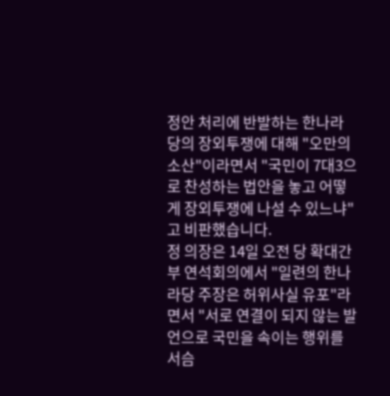정안 처리에 반발하는 한나라당의 장외투쟁에 대해 "오만의 소산"이라면서 "국민이 7대3으로 찬성하는 법안을 놓고 어떻게 장외투쟁에 나설 수 있느냐"고 비판했습니다.
정 의장은 14일 오전 당 확대간부 연석회의에서 "일련의 한나라당 주장은 허위사실 유포"라면서 "서로 연결이 되지 않는 발언으로 국민을 속이는 행위를 서슴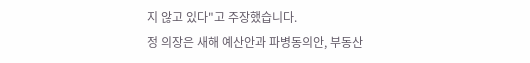지 않고 있다"고 주장했습니다.
정 의장은 새해 예산안과 파병동의안, 부동산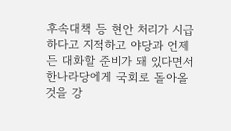후속대책 등 현안 처리가 시급하다고 지적하고 야당과 언제든 대화할 준비가 돼 있다면서 한나라당에게 국회로 돌아올 것을 강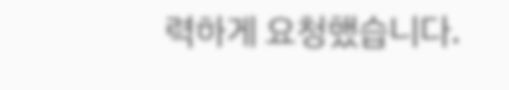력하게 요청했습니다.